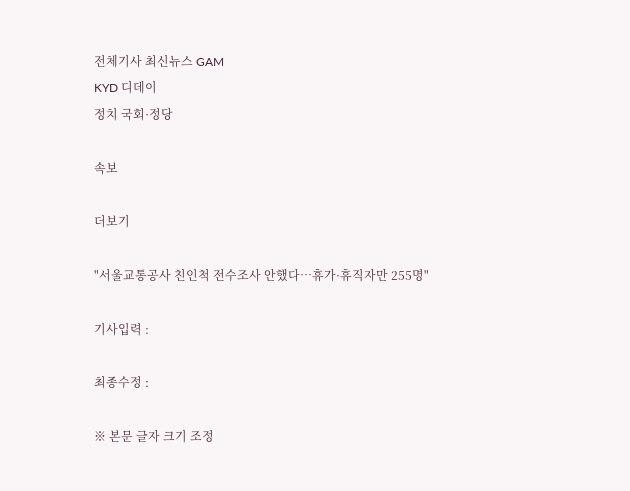전체기사 최신뉴스 GAM
KYD 디데이
정치 국회·정당

속보

더보기

"서울교통공사 친인척 전수조사 안했다…휴가·휴직자만 255명"

기사입력 :

최종수정 :

※ 본문 글자 크기 조정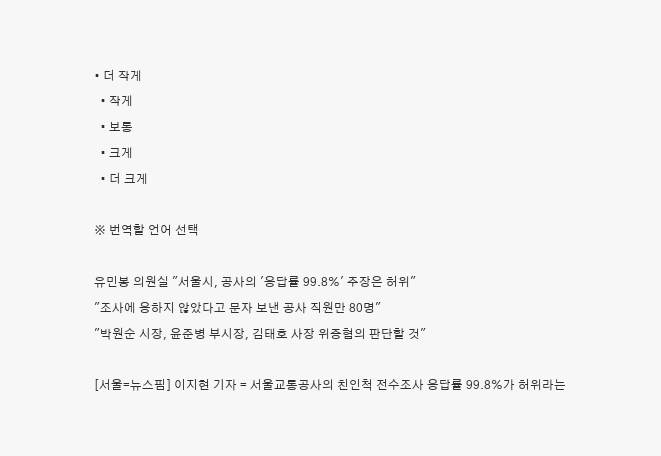• 더 작게
  • 작게
  • 보통
  • 크게
  • 더 크게

※ 번역할 언어 선택

유민봉 의원실 "서울시, 공사의 '응답률 99.8%' 주장은 허위"
"조사에 응하지 않았다고 문자 보낸 공사 직원만 80명"
"박원순 시장, 윤준병 부시장, 김태호 사장 위증혐의 판단할 것"

[서울=뉴스핌] 이지현 기자 = 서울교통공사의 친인척 전수조사 응답률 99.8%가 허위라는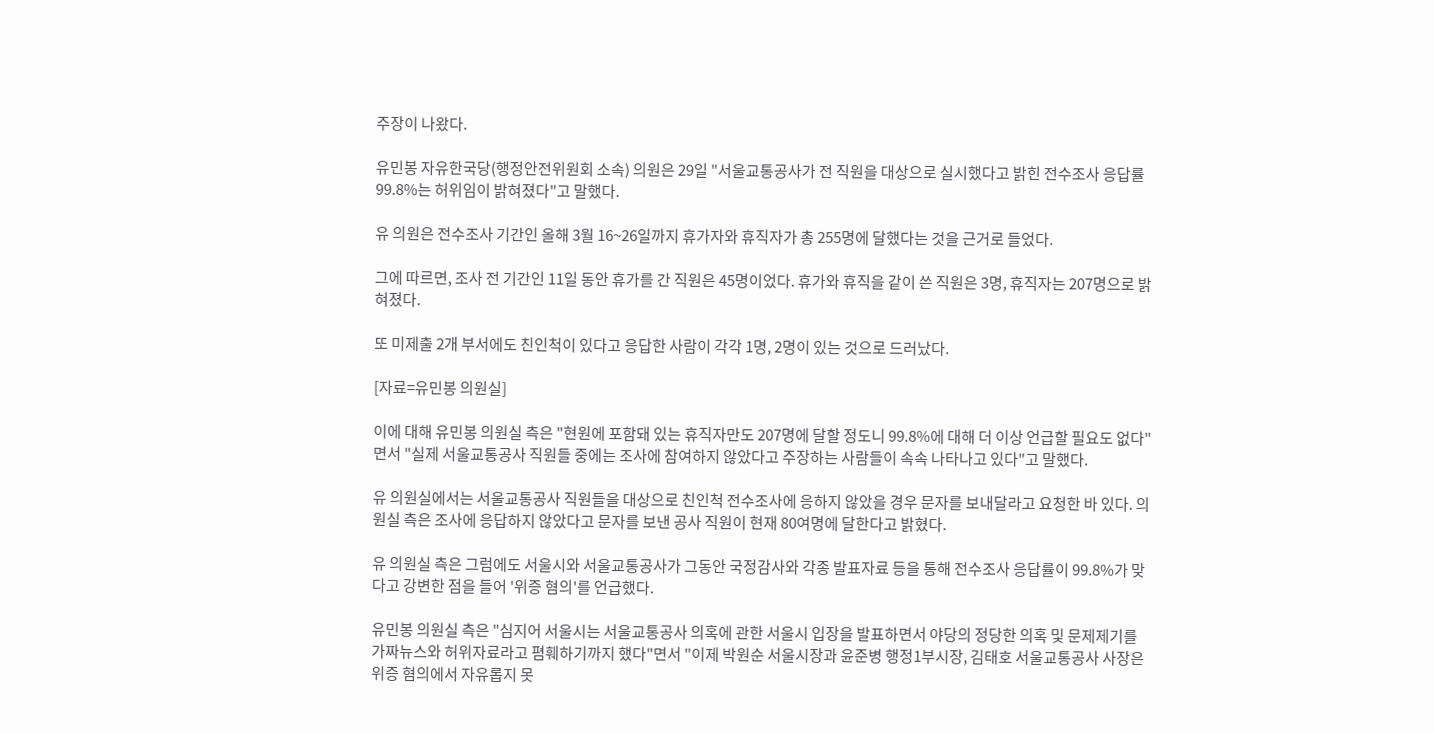주장이 나왔다.

유민봉 자유한국당(행정안전위원회 소속) 의원은 29일 "서울교통공사가 전 직원을 대상으로 실시했다고 밝힌 전수조사 응답률 99.8%는 허위임이 밝혀졌다"고 말했다.

유 의원은 전수조사 기간인 올해 3월 16~26일까지 휴가자와 휴직자가 총 255명에 달했다는 것을 근거로 들었다.

그에 따르면, 조사 전 기간인 11일 동안 휴가를 간 직원은 45명이었다. 휴가와 휴직을 같이 쓴 직원은 3명, 휴직자는 207명으로 밝혀졌다.

또 미제출 2개 부서에도 친인척이 있다고 응답한 사람이 각각 1명, 2명이 있는 것으로 드러났다.

[자료=유민봉 의원실]

이에 대해 유민봉 의원실 측은 "현원에 포함돼 있는 휴직자만도 207명에 달할 정도니 99.8%에 대해 더 이상 언급할 필요도 없다"면서 "실제 서울교통공사 직원들 중에는 조사에 참여하지 않았다고 주장하는 사람들이 속속 나타나고 있다"고 말했다.

유 의원실에서는 서울교통공사 직원들을 대상으로 친인척 전수조사에 응하지 않았을 경우 문자를 보내달라고 요청한 바 있다. 의원실 측은 조사에 응답하지 않았다고 문자를 보낸 공사 직원이 현재 80여명에 달한다고 밝혔다.

유 의원실 측은 그럼에도 서울시와 서울교통공사가 그동안 국정감사와 각종 발표자료 등을 통해 전수조사 응답률이 99.8%가 맞다고 강변한 점을 들어 '위증 혐의'를 언급했다.

유민봉 의원실 측은 "심지어 서울시는 서울교통공사 의혹에 관한 서울시 입장을 발표하면서 야당의 정당한 의혹 및 문제제기를 가짜뉴스와 허위자료라고 폄훼하기까지 했다"면서 "이제 박원순 서울시장과 윤준병 행정1부시장, 김태호 서울교통공사 사장은 위증 혐의에서 자유롭지 못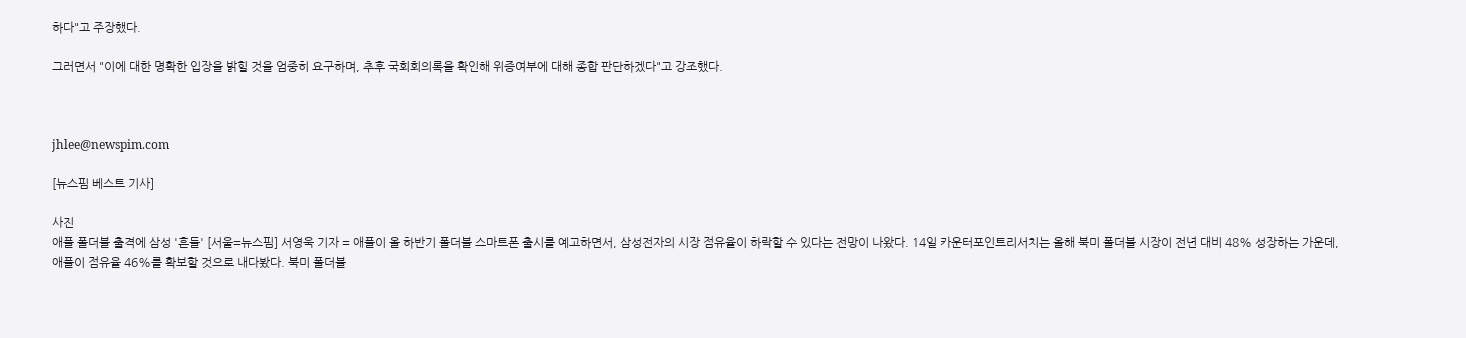하다"고 주장했다.

그러면서 "이에 대한 명확한 입장을 밝힐 것을 엄중히 요구하며, 추후 국회회의록을 확인해 위증여부에 대해 종합 판단하겠다"고 강조했다.



jhlee@newspim.com

[뉴스핌 베스트 기사]

사진
애플 폴더블 출격에 삼성 '흔들' [서울=뉴스핌] 서영욱 기자 = 애플이 올 하반기 폴더블 스마트폰 출시를 예고하면서, 삼성전자의 시장 점유율이 하락할 수 있다는 전망이 나왔다. 14일 카운터포인트리서치는 올해 북미 폴더블 시장이 전년 대비 48% 성장하는 가운데, 애플이 점유율 46%를 확보할 것으로 내다봤다. 북미 폴더블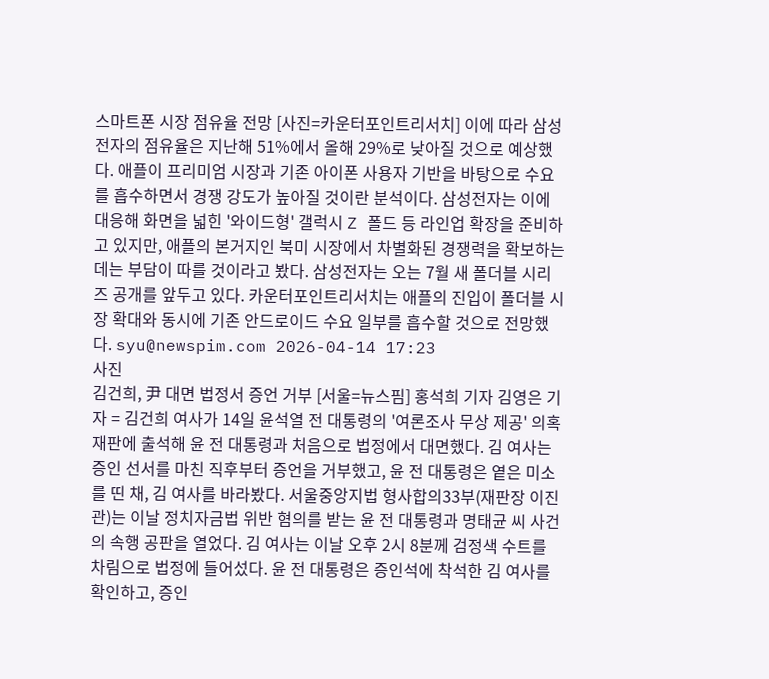스마트폰 시장 점유율 전망 [사진=카운터포인트리서치] 이에 따라 삼성전자의 점유율은 지난해 51%에서 올해 29%로 낮아질 것으로 예상했다. 애플이 프리미엄 시장과 기존 아이폰 사용자 기반을 바탕으로 수요를 흡수하면서 경쟁 강도가 높아질 것이란 분석이다. 삼성전자는 이에 대응해 화면을 넓힌 '와이드형' 갤럭시 Z 폴드 등 라인업 확장을 준비하고 있지만, 애플의 본거지인 북미 시장에서 차별화된 경쟁력을 확보하는 데는 부담이 따를 것이라고 봤다. 삼성전자는 오는 7월 새 폴더블 시리즈 공개를 앞두고 있다. 카운터포인트리서치는 애플의 진입이 폴더블 시장 확대와 동시에 기존 안드로이드 수요 일부를 흡수할 것으로 전망했다. syu@newspim.com 2026-04-14 17:23
사진
김건희, 尹 대면 법정서 증언 거부 [서울=뉴스핌] 홍석희 기자 김영은 기자 = 김건희 여사가 14일 윤석열 전 대통령의 '여론조사 무상 제공' 의혹 재판에 출석해 윤 전 대통령과 처음으로 법정에서 대면했다. 김 여사는 증인 선서를 마친 직후부터 증언을 거부했고, 윤 전 대통령은 옅은 미소를 띤 채, 김 여사를 바라봤다. 서울중앙지법 형사합의33부(재판장 이진관)는 이날 정치자금법 위반 혐의를 받는 윤 전 대통령과 명태균 씨 사건의 속행 공판을 열었다. 김 여사는 이날 오후 2시 8분께 검정색 수트를 차림으로 법정에 들어섰다. 윤 전 대통령은 증인석에 착석한 김 여사를 확인하고, 증인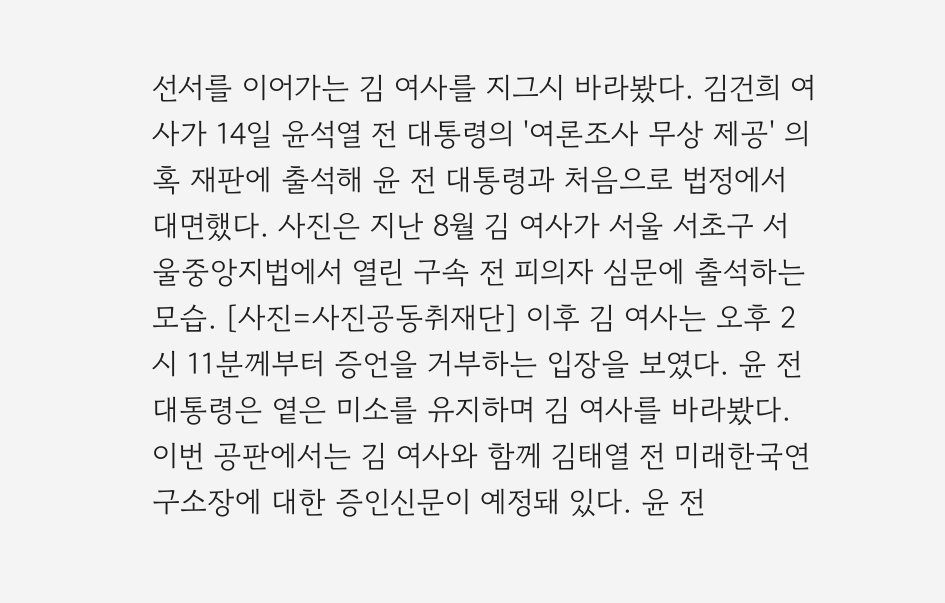선서를 이어가는 김 여사를 지그시 바라봤다. 김건희 여사가 14일 윤석열 전 대통령의 '여론조사 무상 제공' 의혹 재판에 출석해 윤 전 대통령과 처음으로 법정에서 대면했다. 사진은 지난 8월 김 여사가 서울 서초구 서울중앙지법에서 열린 구속 전 피의자 심문에 출석하는 모습. [사진=사진공동취재단] 이후 김 여사는 오후 2시 11분께부터 증언을 거부하는 입장을 보였다. 윤 전 대통령은 옅은 미소를 유지하며 김 여사를 바라봤다. 이번 공판에서는 김 여사와 함께 김태열 전 미래한국연구소장에 대한 증인신문이 예정돼 있다. 윤 전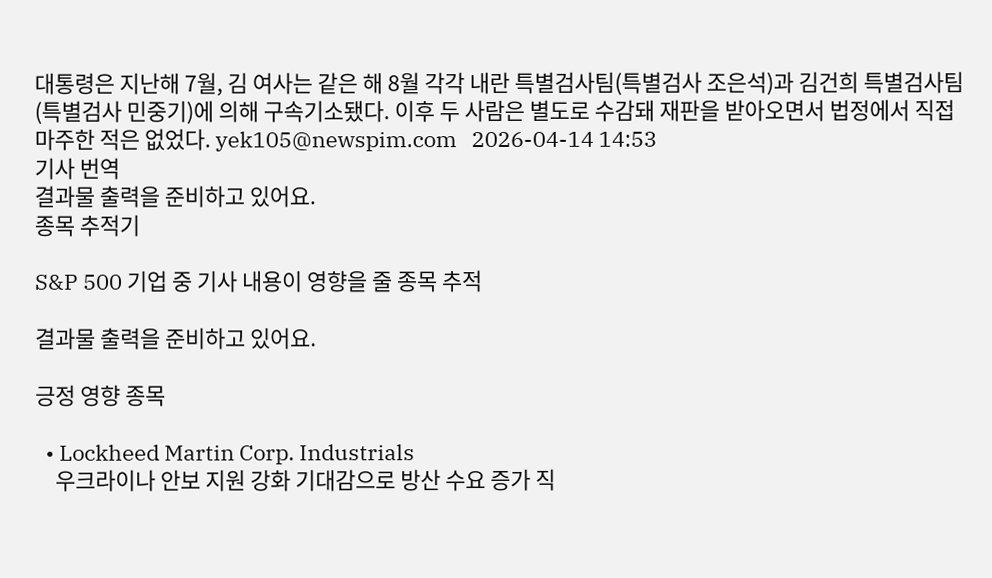대통령은 지난해 7월, 김 여사는 같은 해 8월 각각 내란 특별검사팀(특별검사 조은석)과 김건희 특별검사팀(특별검사 민중기)에 의해 구속기소됐다. 이후 두 사람은 별도로 수감돼 재판을 받아오면서 법정에서 직접 마주한 적은 없었다. yek105@newspim.com   2026-04-14 14:53
기사 번역
결과물 출력을 준비하고 있어요.
종목 추적기

S&P 500 기업 중 기사 내용이 영향을 줄 종목 추적

결과물 출력을 준비하고 있어요.

긍정 영향 종목

  • Lockheed Martin Corp. Industrials
    우크라이나 안보 지원 강화 기대감으로 방산 수요 증가 직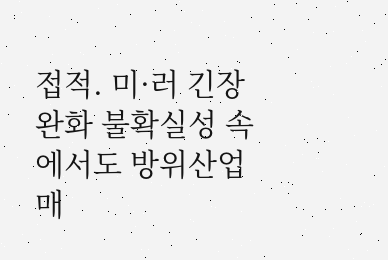접적. 미·러 긴장 완화 불확실성 속에서도 방위산업 매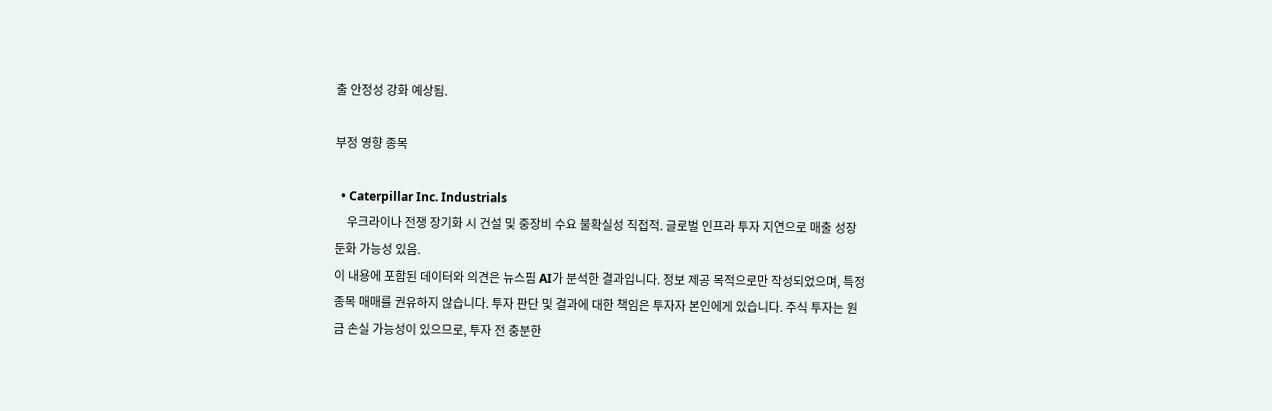출 안정성 강화 예상됨.

부정 영향 종목

  • Caterpillar Inc. Industrials
    우크라이나 전쟁 장기화 시 건설 및 중장비 수요 불확실성 직접적. 글로벌 인프라 투자 지연으로 매출 성장 둔화 가능성 있음.
이 내용에 포함된 데이터와 의견은 뉴스핌 AI가 분석한 결과입니다. 정보 제공 목적으로만 작성되었으며, 특정 종목 매매를 권유하지 않습니다. 투자 판단 및 결과에 대한 책임은 투자자 본인에게 있습니다. 주식 투자는 원금 손실 가능성이 있으므로, 투자 전 충분한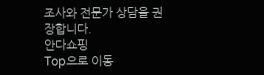조사와 전문가 상담을 권장합니다.
안다쇼핑
Top으로 이동